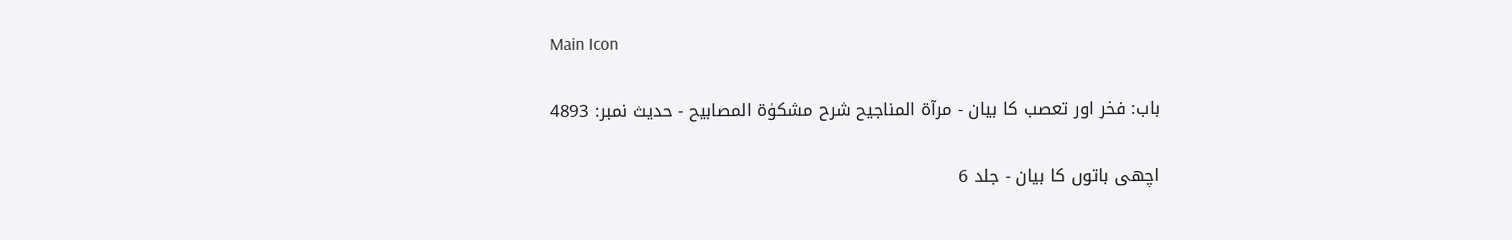Main Icon

باب: فخر اور تعصب کا بیان - مرآۃ المناجیح شرح مشکوٰۃ المصابیح - حدیث نمبر: 4893

اچھی باتوں کا بیان - جلد 6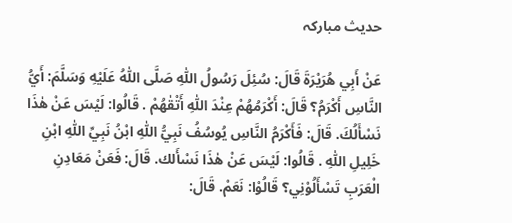حدیث مبارکہ

عَنْ أَبِي هُرَيْرَةَ قَالَ: سُئِلَ رَسُولُ اللّٰهِ صَلَّى اللّٰهُ عَلَيْهِ وَسَلَّمَ: أَيُّ النَّاسِ أَكْرَمُ؟ قَالَ: أَكْرَمُهُمْ عِنْدَ اللّٰهِ أَتْقٰهُمْ . قَالُوا: لَيْسَ عَنْ هٰذَا نَسْأَلُكَ. قَالَ: فَأَكْرَمُ النَّاسِ يُوسُفُ نَبِيُّ اللّٰهِ ابْنُ نَبِيِّ اللّٰهِ ابْنِ خَلِيلِ اللّٰهِ . قَالُوا: لَيْسَ عَنْ هٰذَا نَسْأَلك. قَالَ: فَعَنْ مَعَادِنِ الْعَرَبِ تَسْأَلُوْنِي؟ قَالُوْا: نَعَمْ. قَالَ: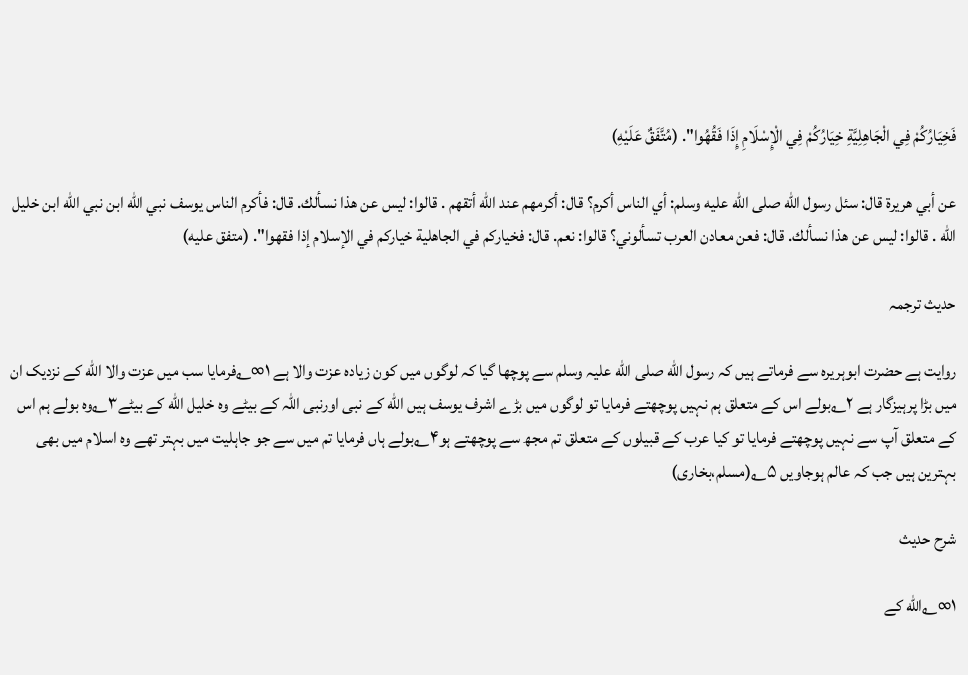فَخِيَارُكُمْ فِي الْجَاهِلِيَّةِ خِيَارُكُمْ فِي الْإِسْلَامِ إِذَا فَقُهُوا". (مُتَّفَقٌ عَلَيْهِ)

عن أبي هريرة قال: سئل رسول الله صلى الله عليه وسلم: أي الناس أكرم؟ قال: أكرمهم عند الله أتقهم . قالوا: ليس عن هذا نسألك. قال: فأكرم الناس يوسف نبي الله ابن نبي الله ابن خليل الله . قالوا: ليس عن هذا نسألك. قال: فعن معادن العرب تسألوني؟ قالوا: نعم. قال: فخياركم في الجاهلية خياركم في الإسلام إذا فقهوا". (متفق عليه)

حدیث ترجمہ

روایت ہے حضرت ابوہریرہ سے فرماتے ہیں کہ رسول الله صلی الله علیہ وسلم سے پوچھا گیا کہ لوگوں میں کون زیادہ عزت والا ہے ۱∞؎فرمایا سب میں عزت والا الله کے نزدیک ان میں بڑا پرہیزگار ہے ۲؎بولے اس کے متعلق ہم نہیں پوچھتے فرمایا تو لوگوں میں بڑے اشرف یوسف ہیں الله کے نبی اورنبی اللہ کے بیٹے وہ خلیل الله کے بیٹے۳؎وہ بولے ہم اس کے متعلق آپ سے نہیں پوچھتے فرمایا تو کیا عرب کے قبیلوں کے متعلق تم مجھ سے پوچھتے ہو۴؎بولے ہاں فرمایا تم میں سے جو جاہلیت میں بہتر تھے وہ اسلام میں بھی بہترین ہیں جب کہ عالم ہوجاویں ۵؎(مسلم،بخاری)

شرح حدیث

۱∞؎الله کے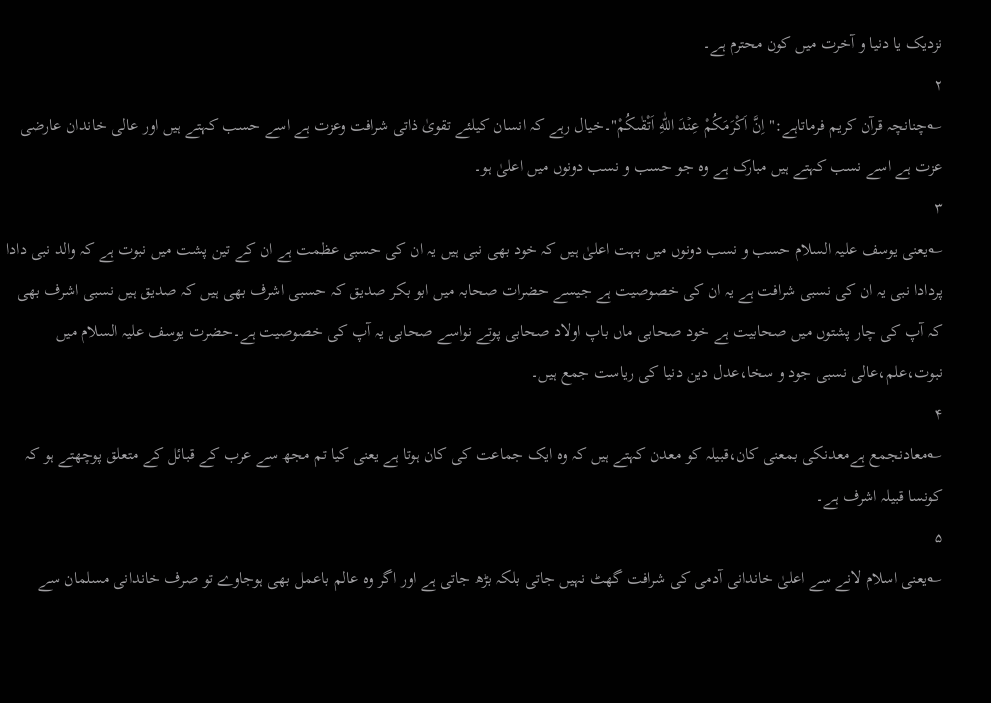نزدیک یا دنیا و آخرت میں کون محترم ہے۔
۲
؎چنانچہ قرآن کریم فرماتاہے:"اِنَّ اَکْرَمَکُمْ عِنۡدَ اللّٰهِ اَتْقٰىکُمْ"۔خیال رہے کہ انسان کیلئے تقویٰ ذاتی شرافت وعزت ہے اسے حسب کہتے ہیں اور عالی خاندان عارضی عزت ہے اسے نسب کہتے ہیں مبارک ہے وہ جو حسب و نسب دونوں میں اعلیٰ ہو۔
۳
؎یعنی یوسف علیہ السلام حسب و نسب دونوں میں بہت اعلیٰ ہیں کہ خود بھی نبی ہیں یہ ان کی حسبی عظمت ہے ان کے تین پشت میں نبوت ہے کہ والد نبی دادا پردادا نبی یہ ان کی نسبی شرافت ہے یہ ان کی خصوصیت ہے جیسے حضرات صحابہ میں ابو بکر صدیق کہ حسبی اشرف بھی ہیں کہ صدیق ہیں نسبی اشرف بھی کہ آپ کی چار پشتوں میں صحابیت ہے خود صحابی ماں باپ اولاد صحابی پوتے نواسے صحابی یہ آپ کی خصوصیت ہے۔حضرت یوسف علیہ السلام میں نبوت،علم،عالی نسبی جود و سخا،عدل دین دنیا کی ریاست جمع ہیں۔
۴
؎معادنجمع ہےمعدنکی بمعنی کان،قبیلہ کو معدن کہتے ہیں کہ وہ ایک جماعت کی کان ہوتا ہے یعنی کیا تم مجھ سے عرب کے قبائل کے متعلق پوچھتے ہو کہ کونسا قبیلہ اشرف ہے۔
۵
؎یعنی اسلام لانے سے اعلیٰ خاندانی آدمی کی شرافت گھٹ نہیں جاتی بلکہ بڑھ جاتی ہے اور اگر وہ عالم باعمل بھی ہوجاوے تو صرف خاندانی مسلمان سے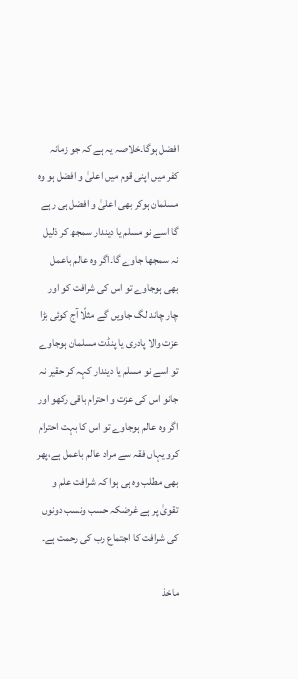افضل ہوگا۔خلاصہ یہ ہے کہ جو زمانہ کفر میں اپنی قوم میں اعلیٰ و افضل ہو وہ مسلمان ہوکر بھی اعلیٰ و افضل ہی رہے گا اسے نو مسلم یا دیندار سمجھ کر ذلیل نہ سمجھا جاوے گا۔اگر وہ عالم باعمل بھی ہوجاوے تو اس کی شرافت کو اور چار چاند لگ جاویں گے مثلًا آج کوئی بڑا عزت والا پادری یا پنڈت مسلمان ہوجاوے تو اسے نو مسلم یا دیندار کہہ کر حقیر نہ جانو اس کی عزت و احترام باقی رکھو اور اگر وہ عالم ہوجاوے تو اس کا بہت احترام کرو یہاں فقہ سے مراد عالم باعمل ہے،پھر بھی مطلب وہ ہی ہوا کہ شرافت علم و تقویٰ پر ہے غرضکہ حسب ونسب دونوں کی شرافت کا اجتماع رب کی رحمت ہے۔

ماخذ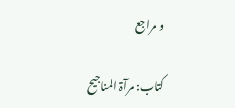و مراجع

کتاب: مرآۃ المناجیح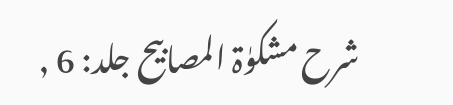شرح مشکوٰۃ المصابیح جلد: 6 ,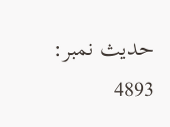حدیث نمبر: 4893